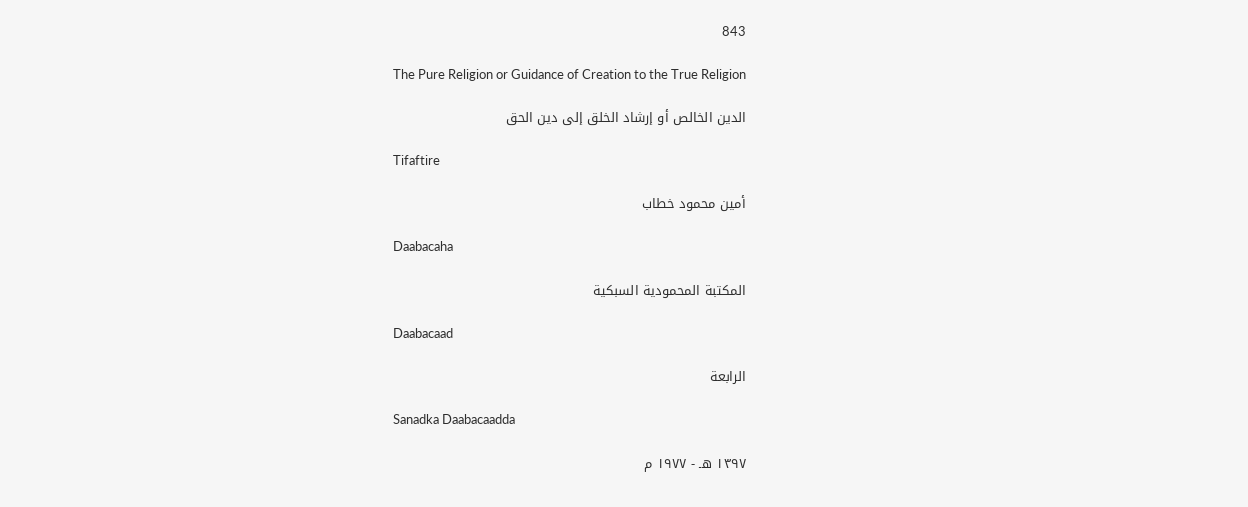843

The Pure Religion or Guidance of Creation to the True Religion

الدين الخالص أو إرشاد الخلق إلى دين الحق

Tifaftire

أمين محمود خطاب

Daabacaha

المكتبة المحمودية السبكية

Daabacaad

الرابعة

Sanadka Daabacaadda

١٣٩٧ هـ - ١٩٧٧ م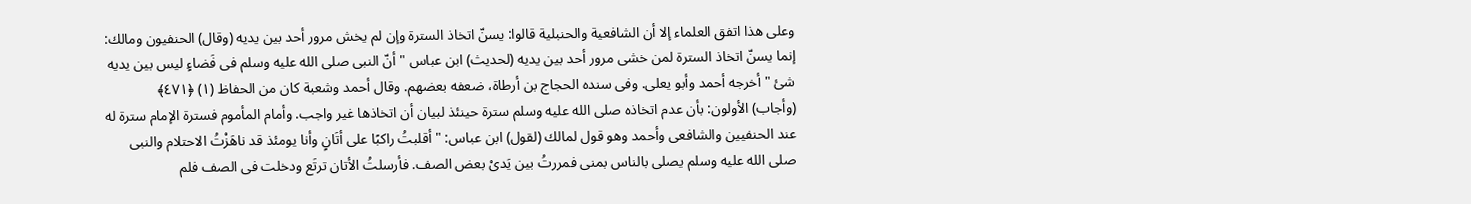وعلى هذا اتفق العلماء إلا أن الشافعية والحنبلية قالوا: يسنّ اتخاذ السترة وإن لم يخش مرور أحد بين يديه (وقال) الحنفيون ومالك: إنما يسنّ اتخاذ السترة لمن خشى مرور أحد بين يديه (لحديث) ابن عباس " أنّ النبى صلى الله عليه وسلم فى فَضاءٍ ليس بين يديه شئ " أخرجه أحمد وأبو يعلى. وفى سنده الحجاج بن أرطاة، ضعفه بعضهم. وقال أحمد وشعبة كان من الحفاظ (١) ﴿٤٧١﴾
(وأجاب) الأولون: بأن عدم اتخاذه صلى الله عليه وسلم سترة حينئذ لبيان أن اتخاذها غير واجب. وأمام المأموم فسترة الإمام سترة له عند الحنفيين والشافعى وأحمد وهو قول لمالك (لقول) ابن عباس: " أقلبتُ راكبًا على أتَانٍ وأنا يومئذ قد ناهَزْتُ الاحتلام والنبى صلى الله عليه وسلم يصلى بالناس بمنى فمررتُ بين يَدىْ بعض الصف. فأرسلتُ الأتان ترتَع ودخلت فى الصف فلم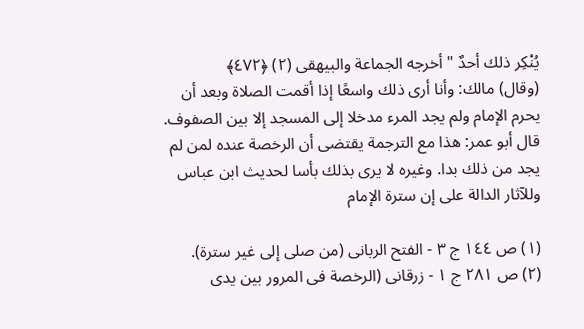يُنْكِر ذلك أحدٌ " أخرجه الجماعة والبيهقى (٢) ﴿٤٧٢﴾
(وقال) مالك: وأنا أرى ذلك واسعًا إذا أقمت الصلاة وبعد أن يحرم الإمام ولم يجد المرء مدخلا إلى المسجد إلا بين الصفوف. قال أبو عمر: هذا مع الترجمة يقتضى أن الرخصة عنده لمن لم يجد من ذلك بدا. وغيره لا يرى بذلك بأسا لحديث ابن عباس وللآثار الدالة على إن سترة الإمام

(١) ص ١٤٤ ج ٣ - الفتح الربانى (من صلى إلى غير سترة).
(٢) ص ٢٨١ ج ١ - زرقانى (الرخصة فى المرور بين يدى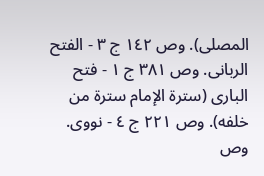المصلى). وص ١٤٢ ج ٣ - الفتح الربانى. وص ٣٨١ ج ١ - فتح البارى (سترة الإمام سترة من خلفه). وص ٢٢١ ج ٤ - نووى. وص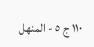١١٠ ج ٥ - المنهل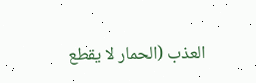العذب (الحمار لا يقطع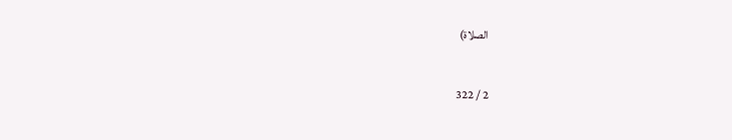الصلاة)

2 / 322